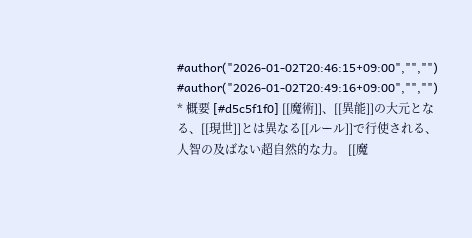#author("2026-01-02T20:46:15+09:00","","") #author("2026-01-02T20:49:16+09:00","","") * 概要 [#d5c5f1f0] [[魔術]]、[[異能]]の大元となる、[[現世]]とは異なる[[ルール]]で行使される、人智の及ばない超自然的な力。 [[魔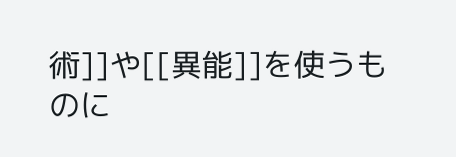術]]や[[異能]]を使うものに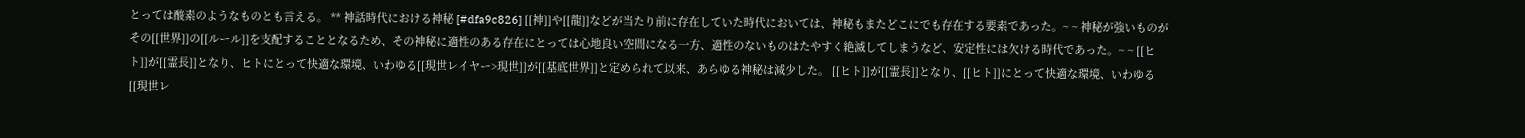とっては酸素のようなものとも言える。 ** 神話時代における神秘 [#dfa9c826] [[神]]や[[龍]]などが当たり前に存在していた時代においては、神秘もまたどこにでも存在する要素であった。~ ~ 神秘が強いものがその[[世界]]の[[ルール]]を支配することとなるため、その神秘に適性のある存在にとっては心地良い空間になる一方、適性のないものはたやすく絶滅してしまうなど、安定性には欠ける時代であった。~ ~ [[ヒト]]が[[霊長]]となり、ヒトにとって快適な環境、いわゆる[[現世レイヤー>現世]]が[[基底世界]]と定められて以来、あらゆる神秘は減少した。 [[ヒト]]が[[霊長]]となり、[[ヒト]]にとって快適な環境、いわゆる[[現世レ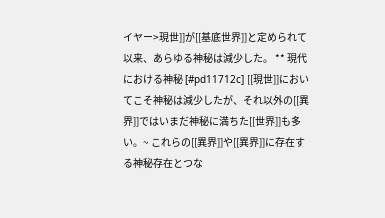イヤー>現世]]が[[基底世界]]と定められて以来、あらゆる神秘は減少した。 ** 現代における神秘 [#pd11712c] [[現世]]においてこそ神秘は減少したが、それ以外の[[異界]]ではいまだ神秘に満ちた[[世界]]も多い。~ これらの[[異界]]や[[異界]]に存在する神秘存在とつな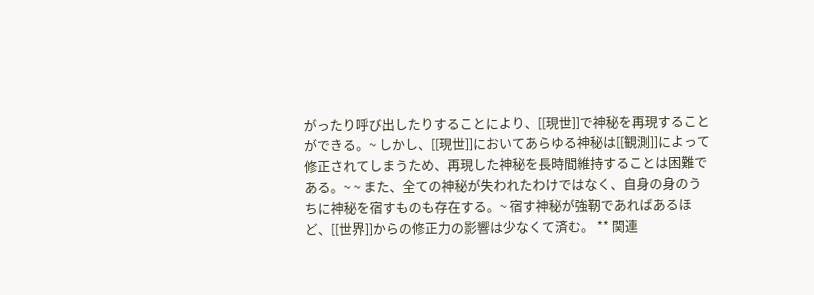がったり呼び出したりすることにより、[[現世]]で神秘を再現することができる。~ しかし、[[現世]]においてあらゆる神秘は[[観測]]によって修正されてしまうため、再現した神秘を長時間維持することは困難である。~ ~ また、全ての神秘が失われたわけではなく、自身の身のうちに神秘を宿すものも存在する。~ 宿す神秘が強靭であればあるほど、[[世界]]からの修正力の影響は少なくて済む。 ** 関連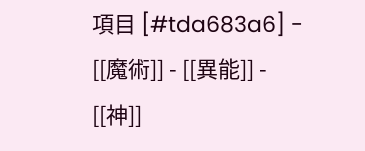項目 [#tda683a6] - [[魔術]] - [[異能]] - [[神]]